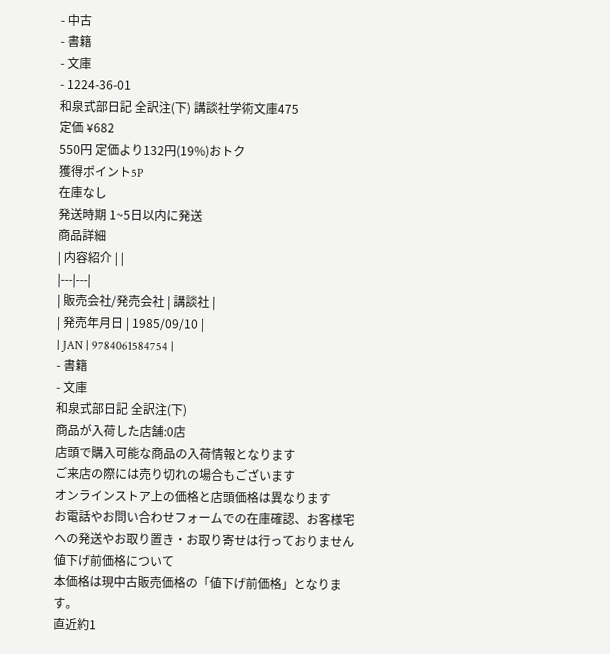- 中古
- 書籍
- 文庫
- 1224-36-01
和泉式部日記 全訳注(下) 講談社学術文庫475
定価 ¥682
550円 定価より132円(19%)おトク
獲得ポイント5P
在庫なし
発送時期 1~5日以内に発送
商品詳細
| 内容紹介 | |
|---|---|
| 販売会社/発売会社 | 講談社 |
| 発売年月日 | 1985/09/10 |
| JAN | 9784061584754 |
- 書籍
- 文庫
和泉式部日記 全訳注(下)
商品が入荷した店舗:0店
店頭で購入可能な商品の入荷情報となります
ご来店の際には売り切れの場合もございます
オンラインストア上の価格と店頭価格は異なります
お電話やお問い合わせフォームでの在庫確認、お客様宅への発送やお取り置き・お取り寄せは行っておりません
値下げ前価格について
本価格は現中古販売価格の「値下げ前価格」となります。
直近約1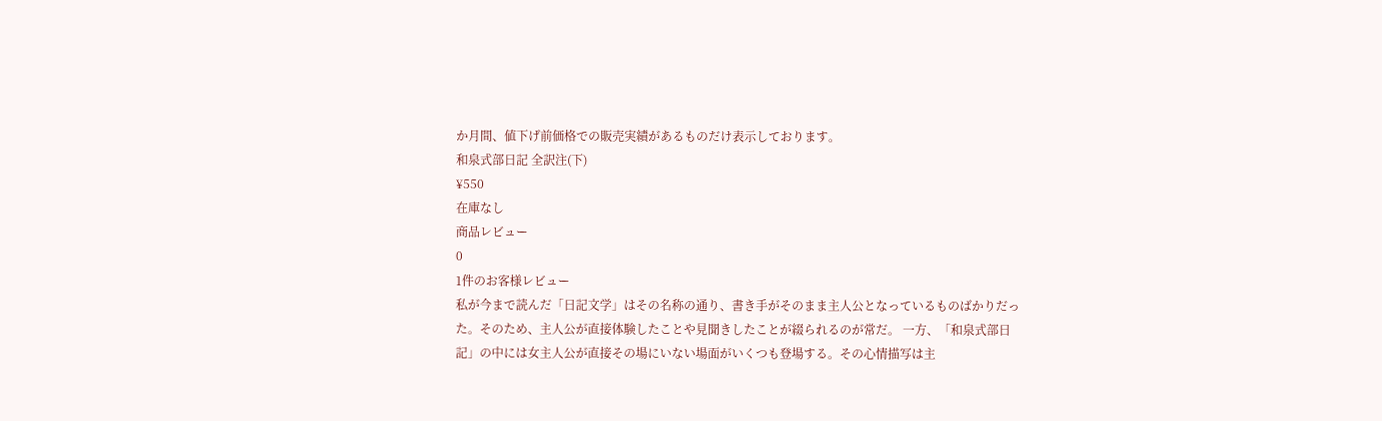か月間、値下げ前価格での販売実績があるものだけ表示しております。
和泉式部日記 全訳注(下)
¥550
在庫なし
商品レビュー
0
1件のお客様レビュー
私が今まで読んだ「日記文学」はその名称の通り、書き手がそのまま主人公となっているものばかりだった。そのため、主人公が直接体験したことや見聞きしたことが綴られるのが常だ。 一方、「和泉式部日記」の中には女主人公が直接その場にいない場面がいくつも登場する。その心情描写は主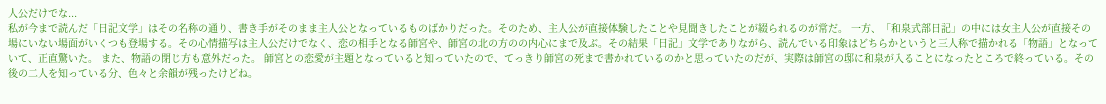人公だけでな...
私が今まで読んだ「日記文学」はその名称の通り、書き手がそのまま主人公となっているものばかりだった。そのため、主人公が直接体験したことや見聞きしたことが綴られるのが常だ。 一方、「和泉式部日記」の中には女主人公が直接その場にいない場面がいくつも登場する。その心情描写は主人公だけでなく、恋の相手となる師宮や、師宮の北の方のの内心にまで及ぶ。その結果「日記」文学でありながら、読んでいる印象はどちらかというと三人称で描かれる「物語」となっていて、正直驚いた。 また、物語の閉じ方も意外だった。 師宮との恋愛が主題となっていると知っていたので、てっきり師宮の死まで書かれているのかと思っていたのだが、実際は師宮の邸に和泉が入ることになったところで終っている。その後の二人を知っている分、色々と余韻が残ったけどね。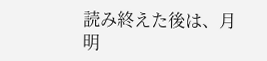読み終えた後は、月明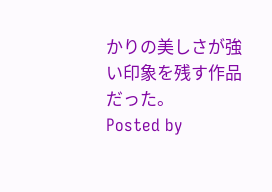かりの美しさが強い印象を残す作品だった。
Posted by